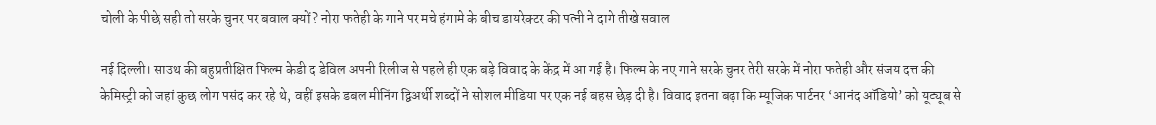चोली के पीछे सही तो सरके चुनर पर बवाल क्यों? नोरा फतेही के गाने पर मचे हंगामे के बीच डायरेक्टर की पत्नी ने दागे तीखे सवाल

नई दिल्ली। साउथ की बहुप्रतीक्षित फिल्म केडी द डेविल अपनी रिलीज से पहले ही एक बड़े विवाद के केंद्र में आ गई है। फिल्म के नए गाने सरके चुनर तेरी सरके में नोरा फतेही और संजय दत्त की केमिस्ट्री को जहां कुछ लोग पसंद कर रहे थे, वहीं इसके डबल मीनिंग द्विअर्थी शब्दों ने सोशल मीडिया पर एक नई बहस छेड़ दी है। विवाद इतना बढ़ा कि म्यूजिक पार्टनर ‘आनंद ऑडियो’ को यूट्यूब से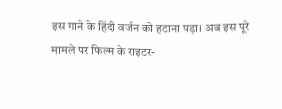इस गाने के हिंदी वर्जन को हटाना पड़ा। अब इस पूरे मामले पर फिल्म के राइटर-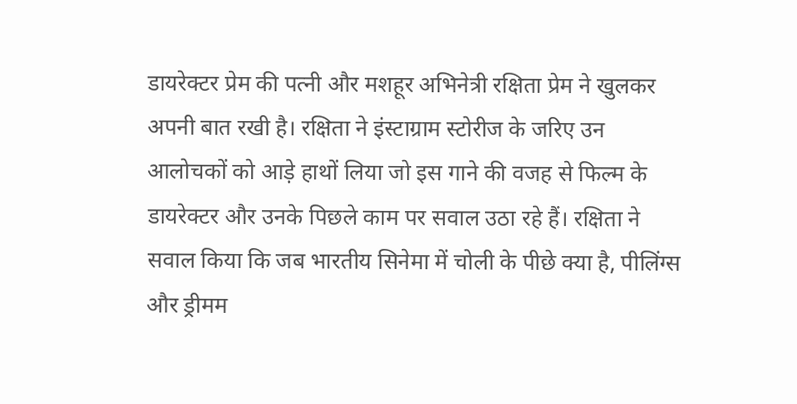डायरेक्टर प्रेम की पत्नी और मशहूर अभिनेत्री रक्षिता प्रेम ने खुलकर अपनी बात रखी है। रक्षिता ने इंस्टाग्राम स्टोरीज के जरिए उन आलोचकों को आड़े हाथों लिया जो इस गाने की वजह से फिल्म के डायरेक्टर और उनके पिछले काम पर सवाल उठा रहे हैं। रक्षिता ने सवाल किया कि जब भारतीय सिनेमा में चोली के पीछे क्या है, पीलिंग्स और ड्रीमम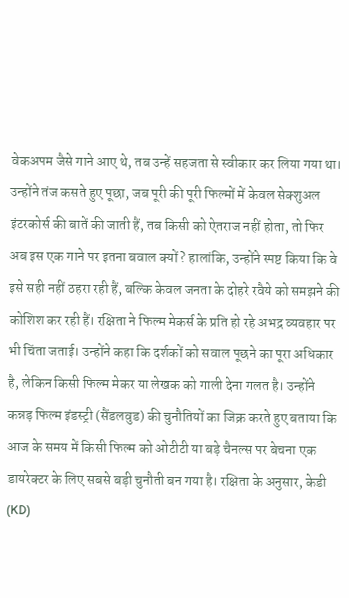वेकअपम जैसे गाने आए थे, तब उन्हें सहजता से स्वीकार कर लिया गया था। उन्होंने तंज कसते हुए पूछा, जब पूरी की पूरी फिल्मों में केवल सेक्शुअल इंटरकोर्स की बातें की जाती हैं, तब किसी को ऐतराज नहीं होता, तो फिर अब इस एक गाने पर इतना बवाल क्यों? हालांकि, उन्होंने स्पष्ट किया कि वे इसे सही नहीं ठहरा रही हैं, बल्कि केवल जनता के दोहरे रवैये को समझने की कोशिश कर रही हैं। रक्षिता ने फिल्म मेकर्स के प्रति हो रहे अभद्र व्यवहार पर भी चिंता जताई। उन्होंने कहा कि दर्शकों को सवाल पूछने का पूरा अधिकार है, लेकिन किसी फिल्म मेकर या लेखक को गाली देना गलत है। उन्होंने कन्नड़ फिल्म इंडस्ट्री (सैंडलवुड) की चुनौतियों का जिक्र करते हुए बताया कि आज के समय में किसी फिल्म को ओटीटी या बड़े चैनल्स पर बेचना एक डायरेक्टर के लिए सबसे बड़ी चुनौती बन गया है। रक्षिता के अनुसार, केडी (KD)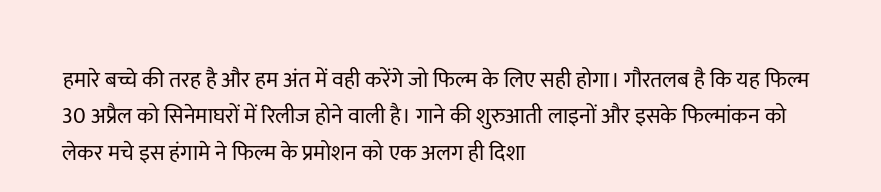हमारे बच्चे की तरह है और हम अंत में वही करेंगे जो फिल्म के लिए सही होगा। गौरतलब है कि यह फिल्म 30 अप्रैल को सिनेमाघरों में रिलीज होने वाली है। गाने की शुरुआती लाइनों और इसके फिल्मांकन को लेकर मचे इस हंगामे ने फिल्म के प्रमोशन को एक अलग ही दिशा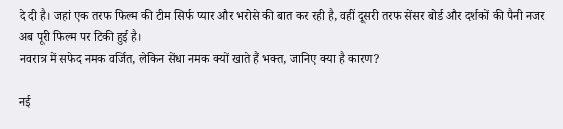दे दी है। जहां एक तरफ फिल्म की टीम सिर्फ प्यार और भरोसे की बात कर रही है, वहीं दूसरी तरफ सेंसर बोर्ड और दर्शकों की पैनी नजर अब पूरी फिल्म पर टिकी हुई है।
नवरात्र में सफेद नमक वर्जित, लेकिन सेंधा नमक क्यों खाते हैं भक्त, जानिए क्या है कारण?

नई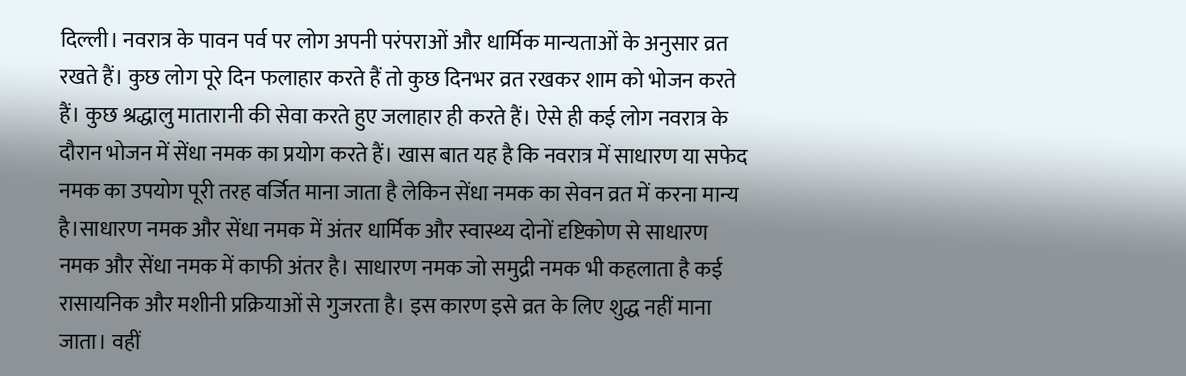दिल्ली। नवरात्र के पावन पर्व पर लोग अपनी परंपराओं और धार्मिक मान्यताओं के अनुसार व्रत रखते हैं। कुछ लोग पूरे दिन फलाहार करते हैं तो कुछ दिनभर व्रत रखकर शाम को भोजन करते हैं। कुछ श्रद्धालु मातारानी की सेवा करते हुए जलाहार ही करते हैं। ऐसे ही कई लोग नवरात्र के दौरान भोजन में सेंधा नमक का प्रयोग करते हैं। खास बात यह है कि नवरात्र में साधारण या सफेद नमक का उपयोग पूरी तरह वर्जित माना जाता है लेकिन सेंधा नमक का सेवन व्रत में करना मान्य है।साधारण नमक और सेंधा नमक में अंतर धार्मिक और स्वास्थ्य दोनों दृष्टिकोण से साधारण नमक और सेंधा नमक में काफी अंतर है। साधारण नमक जो समुद्री नमक भी कहलाता है कई रासायनिक और मशीनी प्रक्रियाओं से गुजरता है। इस कारण इसे व्रत के लिए शुद्ध नहीं माना जाता। वहीं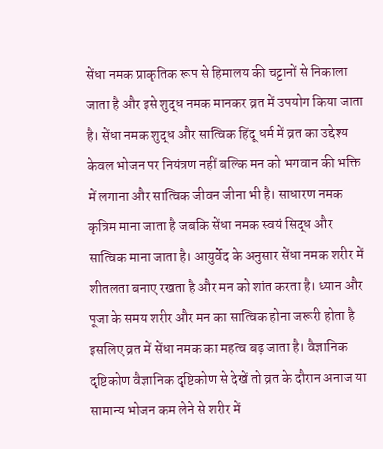सेंधा नमक प्राकृतिक रूप से हिमालय की चट्टानों से निकाला जाता है और इसे शुद्ध नमक मानकर व्रत में उपयोग किया जाता है। सेंधा नमक शुद्ध और सात्विक हिंदू धर्म में व्रत का उद्देश्य केवल भोजन पर नियंत्रण नहीं बल्कि मन को भगवान की भक्ति में लगाना और सात्विक जीवन जीना भी है। साधारण नमक कृत्रिम माना जाता है जबकि सेंधा नमक स्वयं सिद्ध और सात्विक माना जाता है। आयुर्वेद के अनुसार सेंधा नमक शरीर में शीतलता बनाए रखता है और मन को शांत करता है। ध्यान और पूजा के समय शरीर और मन का सात्विक होना जरूरी होता है इसलिए व्रत में सेंधा नमक का महत्व बढ़ जाता है। वैज्ञानिक दृष्टिकोण वैज्ञानिक दृष्टिकोण से देखें तो व्रत के दौरान अनाज या सामान्य भोजन कम लेने से शरीर में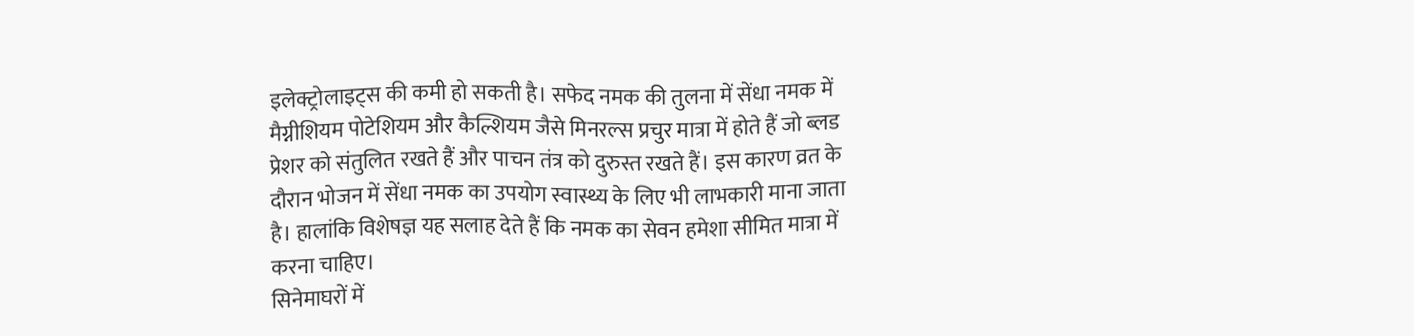इलेक्ट्रोलाइट्स की कमी हो सकती है। सफेद नमक की तुलना में सेंधा नमक में मैग्नीशियम पोटेशियम और कैल्शियम जैसे मिनरल्स प्रचुर मात्रा में होते हैं जो ब्लड प्रेशर को संतुलित रखते हैं और पाचन तंत्र को दुरुस्त रखते हैं। इस कारण व्रत के दौरान भोजन में सेंधा नमक का उपयोग स्वास्थ्य के लिए भी लाभकारी माना जाता है। हालांकि विशेषज्ञ यह सलाह देते हैं कि नमक का सेवन हमेशा सीमित मात्रा में करना चाहिए।
सिनेमाघरों में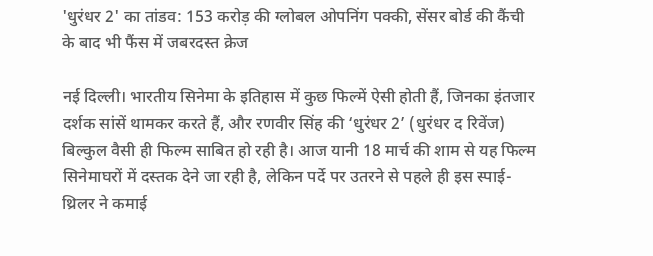'धुरंधर 2' का तांडव: 153 करोड़ की ग्लोबल ओपनिंग पक्की, सेंसर बोर्ड की कैंची के बाद भी फैंस में जबरदस्त क्रेज

नई दिल्ली। भारतीय सिनेमा के इतिहास में कुछ फिल्में ऐसी होती हैं, जिनका इंतजार दर्शक सांसें थामकर करते हैं, और रणवीर सिंह की ‘धुरंधर 2’ (धुरंधर द रिवेंज) बिल्कुल वैसी ही फिल्म साबित हो रही है। आज यानी 18 मार्च की शाम से यह फिल्म सिनेमाघरों में दस्तक देने जा रही है, लेकिन पर्दे पर उतरने से पहले ही इस स्पाई-थ्रिलर ने कमाई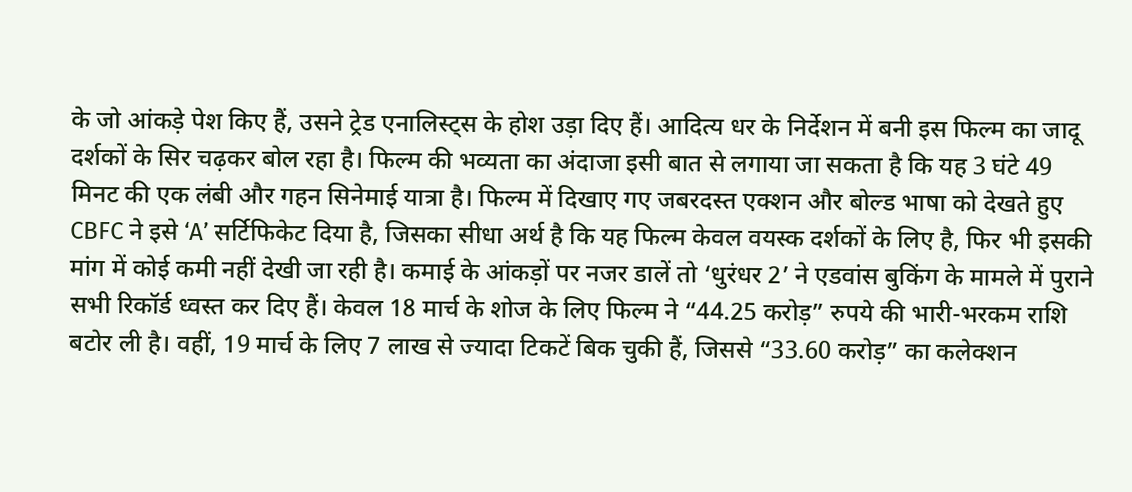के जो आंकड़े पेश किए हैं, उसने ट्रेड एनालिस्ट्स के होश उड़ा दिए हैं। आदित्य धर के निर्देशन में बनी इस फिल्म का जादू दर्शकों के सिर चढ़कर बोल रहा है। फिल्म की भव्यता का अंदाजा इसी बात से लगाया जा सकता है कि यह 3 घंटे 49 मिनट की एक लंबी और गहन सिनेमाई यात्रा है। फिल्म में दिखाए गए जबरदस्त एक्शन और बोल्ड भाषा को देखते हुए CBFC ने इसे ‘A’ सर्टिफिकेट दिया है, जिसका सीधा अर्थ है कि यह फिल्म केवल वयस्क दर्शकों के लिए है, फिर भी इसकी मांग में कोई कमी नहीं देखी जा रही है। कमाई के आंकड़ों पर नजर डालें तो ‘धुरंधर 2’ ने एडवांस बुकिंग के मामले में पुराने सभी रिकॉर्ड ध्वस्त कर दिए हैं। केवल 18 मार्च के शोज के लिए फिल्म ने “44.25 करोड़” रुपये की भारी-भरकम राशि बटोर ली है। वहीं, 19 मार्च के लिए 7 लाख से ज्यादा टिकटें बिक चुकी हैं, जिससे “33.60 करोड़” का कलेक्शन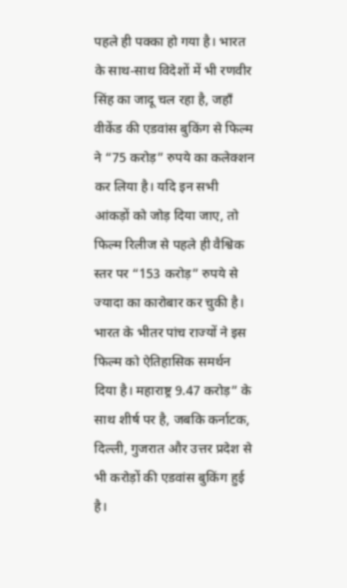पहले ही पक्का हो गया है। भारत के साथ-साथ विदेशों में भी रणवीर सिंह का जादू चल रहा है, जहाँ वीकेंड की एडवांस बुकिंग से फिल्म ने “75 करोड़” रुपये का कलेक्शन कर लिया है। यदि इन सभी आंकड़ों को जोड़ दिया जाए, तो फिल्म रिलीज से पहले ही वैश्विक स्तर पर “153 करोड़” रुपये से ज्यादा का कारोबार कर चुकी है। भारत के भीतर पांच राज्यों ने इस फिल्म को ऐतिहासिक समर्थन दिया है। महाराष्ट्र 9.47 करोड़” के साथ शीर्ष पर है, जबकि कर्नाटक, दिल्ली, गुजरात और उत्तर प्रदेश से भी करोड़ों की एडवांस बुकिंग हुई है।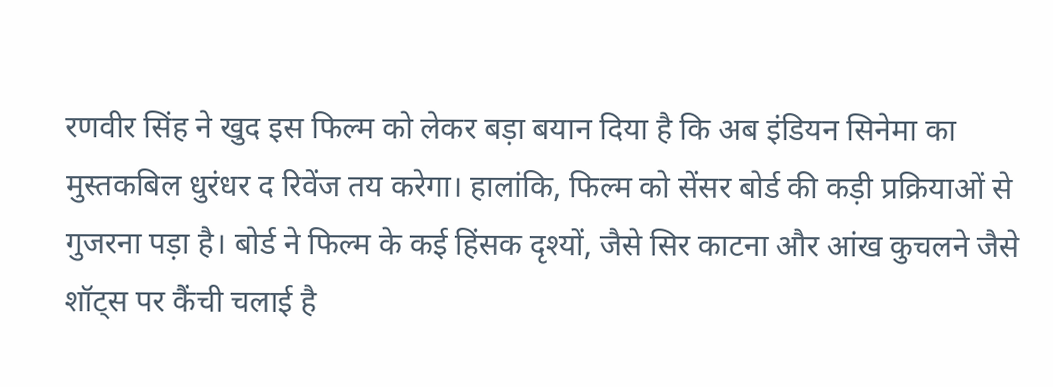रणवीर सिंह ने खुद इस फिल्म को लेकर बड़ा बयान दिया है कि अब इंडियन सिनेमा का मुस्तकबिल धुरंधर द रिवेंज तय करेगा। हालांकि, फिल्म को सेंसर बोर्ड की कड़ी प्रक्रियाओं से गुजरना पड़ा है। बोर्ड ने फिल्म के कई हिंसक दृश्यों, जैसे सिर काटना और आंख कुचलने जैसे शॉट्स पर कैंची चलाई है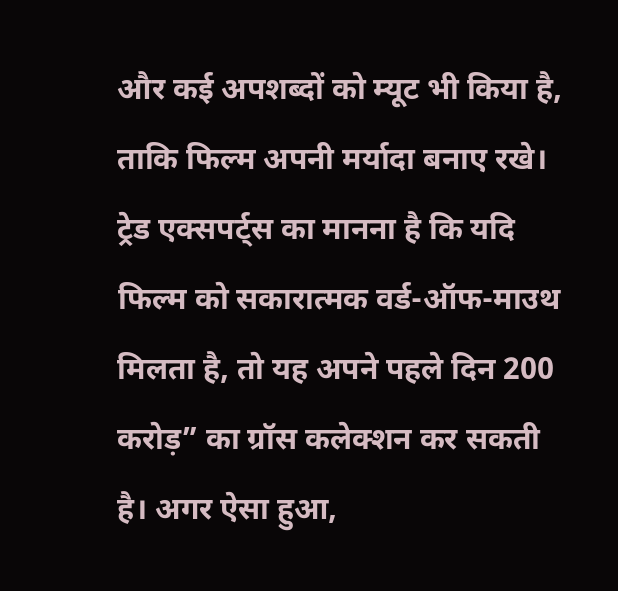और कई अपशब्दों को म्यूट भी किया है, ताकि फिल्म अपनी मर्यादा बनाए रखे। ट्रेड एक्सपर्ट्स का मानना है कि यदि फिल्म को सकारात्मक वर्ड-ऑफ-माउथ मिलता है, तो यह अपने पहले दिन 200 करोड़” का ग्रॉस कलेक्शन कर सकती है। अगर ऐसा हुआ,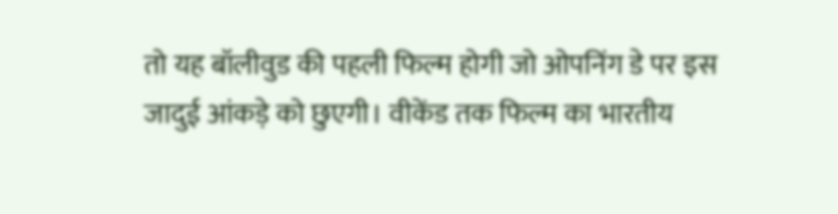तो यह बॉलीवुड की पहली फिल्म होगी जो ओपनिंग डे पर इस जादुई आंकड़े को छुएगी। वीकेंड तक फिल्म का भारतीय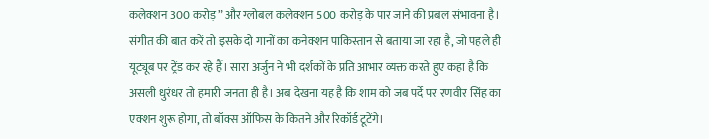कलेक्शन 300 करोड़” और ग्लोबल कलेक्शन 500 करोड़ के पार जाने की प्रबल संभावना है। संगीत की बात करें तो इसके दो गानों का कनेक्शन पाकिस्तान से बताया जा रहा है, जो पहले ही यूट्यूब पर ट्रेंड कर रहे हैं। सारा अर्जुन ने भी दर्शकों के प्रति आभार व्यक्त करते हुए कहा है कि असली धुरंधर तो हमारी जनता ही है। अब देखना यह है कि शाम को जब पर्दे पर रणवीर सिंह का एक्शन शुरू होगा, तो बॉक्स ऑफिस के कितने और रिकॉर्ड टूटेंगे।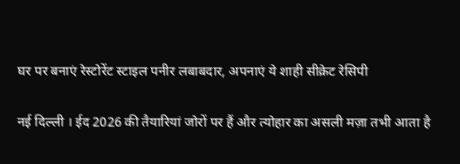घर पर बनाएं रेस्टोरेंट स्टाइल पनीर लबाबदार, अपनाएं ये शाही सीक्रेट रेसिपी

नई दिल्ली । ईद 2026 की तैयारियां जोरों पर हैं और त्योहार का असली मज़ा तभी आता है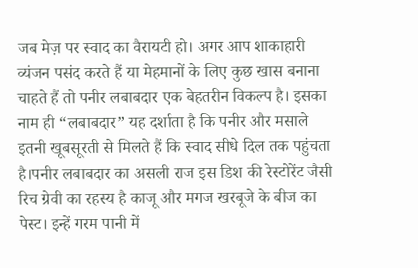जब मेज़ पर स्वाद का वैरायटी हो। अगर आप शाकाहारी व्यंजन पसंद करते हैं या मेहमानों के लिए कुछ खास बनाना चाहते हैं तो पनीर लबाबदार एक बेहतरीन विकल्प है। इसका नाम ही “लबाबदार” यह दर्शाता है कि पनीर और मसाले इतनी खूबसूरती से मिलते हैं कि स्वाद सीधे दिल तक पहुंचता है।पनीर लबाबदार का असली राज इस डिश की रेस्टोरेंट जैसी रिच ग्रेवी का रहस्य है काजू और मगज खरबूजे के बीज का पेस्ट। इन्हें गरम पानी में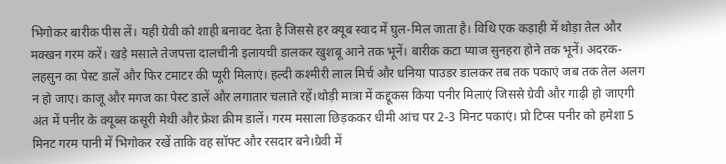भिगोकर बारीक पीस लें। यही ग्रेवी को शाही बनावट देता है जिससे हर क्यूब स्वाद में घुल-मिल जाता है। विधि एक कड़ाही में थोड़ा तेल और मक्खन गरम करें। खड़े मसाले तेजपत्ता दालचीनी इलायची डालकर खुशबू आने तक भूनें। बारीक कटा प्याज सुनहरा होने तक भूनें। अदरक-लहसुन का पेस्ट डालें और फिर टमाटर की प्यूरी मिलाएं। हल्दी कश्मीरी लाल मिर्च और धनिया पाउडर डालकर तब तक पकाएं जब तक तेल अलग न हो जाए। काजू और मगज का पेस्ट डालें और लगातार चलाते रहें।थोड़ी मात्रा में कद्दूकस किया पनीर मिलाएं जिससे ग्रेवी और गाढ़ी हो जाएगी अंत में पनीर के क्यूब्स कसूरी मेथी और फ्रेश क्रीम डालें। गरम मसाला छिड़ककर धीमी आंच पर 2-3 मिनट पकाएं। प्रो टिप्स पनीर को हमेशा 5 मिनट गरम पानी में भिगोकर रखें ताकि वह सॉफ्ट और रसदार बने।ग्रेवी में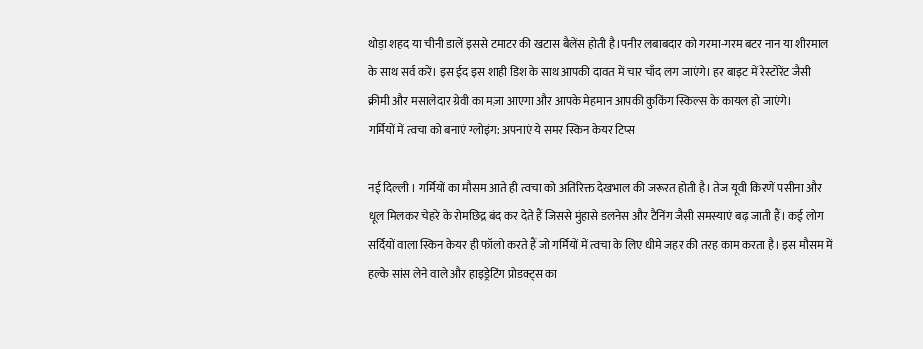थोड़ा शहद या चीनी डालें इससे टमाटर की खटास बैलेंस होती है।पनीर लबाबदार को गरमा-गरम बटर नान या शीरमाल के साथ सर्व करें। इस ईद इस शाही डिश के साथ आपकी दावत में चार चाँद लग जाएंगे। हर बाइट में रेस्टोरेंट जैसी क्रीमी और मसालेदार ग्रेवी का मज़ा आएगा और आपके मेहमान आपकी कुकिंग स्किल्स के कायल हो जाएंगे।
गर्मियों में त्वचा को बनाएं ग्लोइंग: अपनाएं ये समर स्किन केयर टिप्स

नई दिल्ली । गर्मियों का मौसम आते ही त्वचा को अतिरिक्त देखभाल की जरूरत होती है। तेज यूवी किरणें पसीना और धूल मिलकर चेहरे के रोमछिद्र बंद कर देते हैं जिससे मुंहासे डलनेस और टैनिंग जैसी समस्याएं बढ़ जाती हैं। कई लोग सर्दियों वाला स्किन केयर ही फॉलो करते हैं जो गर्मियों में त्वचा के लिए धीमे जहर की तरह काम करता है। इस मौसम में हल्के सांस लेने वाले और हाइड्रेटिंग प्रोडक्ट्स का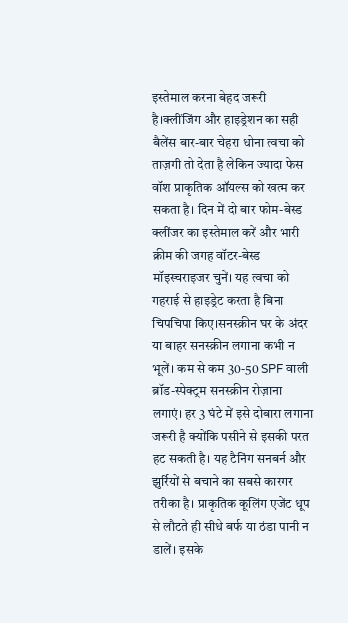इस्तेमाल करना बेहद जरूरी है।क्लींजिंग और हाइड्रेशन का सही बैलेंस बार-बार चेहरा धोना त्वचा को ताज़गी तो देता है लेकिन ज्यादा फेस वॉश प्राकृतिक ऑयल्स को खत्म कर सकता है। दिन में दो बार फोम-बेस्ड क्लींजर का इस्तेमाल करें और भारी क्रीम की जगह वॉटर-बेस्ड मॉइस्चराइजर चुनें। यह त्वचा को गहराई से हाइड्रेट करता है बिना चिपचिपा किए।सनस्क्रीन घर के अंदर या बाहर सनस्क्रीन लगाना कभी न भूलें। कम से कम 30-50 SPF वाली ब्रॉड-स्पेक्ट्रम सनस्क्रीन रोज़ाना लगाएं। हर 3 घंटे में इसे दोबारा लगाना जरूरी है क्योंकि पसीने से इसकी परत हट सकती है। यह टैनिंग सनबर्न और झुर्रियों से बचाने का सबसे कारगर तरीका है। प्राकृतिक कूलिंग एजेंट धूप से लौटते ही सीधे बर्फ या ठंडा पानी न डालें। इसके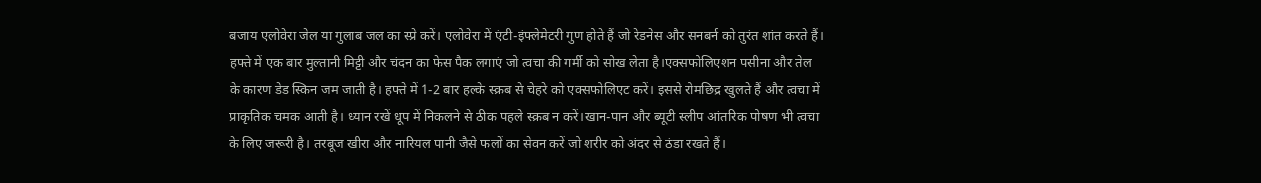बजाय एलोवेरा जेल या गुलाब जल का स्प्रे करें। एलोवेरा में एंटी-इंफ्लेमेटरी गुण होते हैं जो रेडनेस और सनबर्न को तुरंत शांत करते हैं। हफ्ते में एक बार मुल्तानी मिट्टी और चंदन का फेस पैक लगाएं जो त्वचा की गर्मी को सोख लेता है।एक्सफोलिएशन पसीना और तेल के कारण डेड स्किन जम जाती है। हफ्ते में 1-2 बार हल्के स्क्रब से चेहरे को एक्सफोलिएट करें। इससे रोमछिद्र खुलते हैं और त्वचा में प्राकृतिक चमक आती है। ध्यान रखें धूप में निकलने से ठीक पहले स्क्रब न करें।खान-पान और ब्यूटी स्लीप आंतरिक पोषण भी त्वचा के लिए जरूरी है। तरबूज खीरा और नारियल पानी जैसे फलों का सेवन करें जो शरीर को अंदर से ठंडा रखते हैं।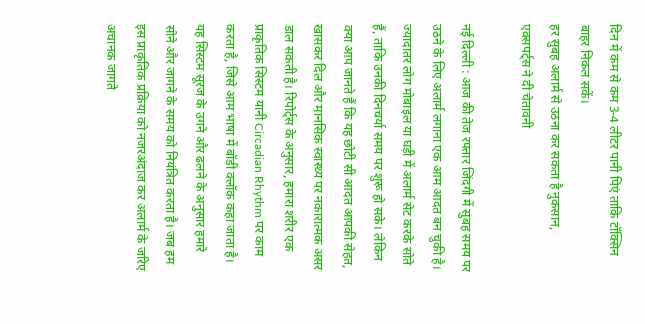दिन में कम से कम 3-4 लीटर पानी पिएं ताकि टॉक्सिन बाहर निकल सकें।
हर सुबह अलार्म से उठना कर सकता है नुकसान, एक्सपर्ट्स ने दी चेतावनी

नई दिल्ली : आज की तेज रफ्तार जिंदगी में सुबह समय पर उठने के लिए अलार्म लगाना एक आम आदत बन चुकी है। ज्यादातर लोग मोबाइल या घड़ी में अलार्म सेट करके सोते हैं, ताकि उनकी दिनचर्या समय पर शुरू हो सके। लेकिन क्या आप जानते हैं कि यह छोटी सी आदत आपकी सेहत, खासकर दिल और मानसिक स्वास्थ्य पर नकारात्मक असर डाल सकती है। रिपोर्ट्स के अनुसार, हमारा शरीर एक प्राकृतिक सिस्टम यानी Circadian Rhythm पर काम करता है, जिसे आम भाषा में बॉडी क्लॉक कहा जाता है। यह सिस्टम सूरज के उगने और ढलने के अनुसार हमारे सोने और जागने के समय को नियंत्रित करता है। जब हम इस प्राकृतिक प्रक्रिया को नजरअंदाज कर अलार्म के जरिए अचानक जागते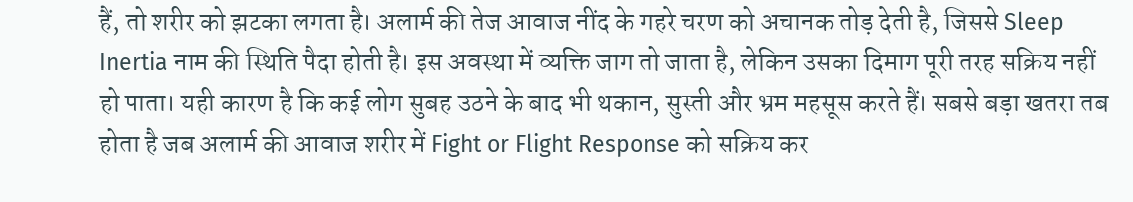हैं, तो शरीर को झटका लगता है। अलार्म की तेज आवाज नींद के गहरे चरण को अचानक तोड़ देती है, जिससे Sleep Inertia नाम की स्थिति पैदा होती है। इस अवस्था में व्यक्ति जाग तो जाता है, लेकिन उसका दिमाग पूरी तरह सक्रिय नहीं हो पाता। यही कारण है कि कई लोग सुबह उठने के बाद भी थकान, सुस्ती और भ्रम महसूस करते हैं। सबसे बड़ा खतरा तब होता है जब अलार्म की आवाज शरीर में Fight or Flight Response को सक्रिय कर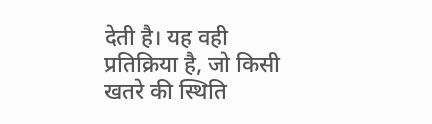देती है। यह वही प्रतिक्रिया है, जो किसी खतरे की स्थिति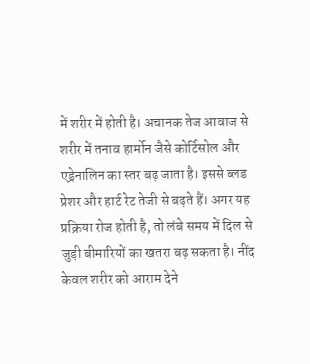में शरीर में होती है। अचानक तेज आवाज से शरीर में तनाव हार्मोन जैसे कोर्टिसोल और एड्रेनालिन का स्तर बढ़ जाता है। इससे ब्लड प्रेशर और हार्ट रेट तेजी से बढ़ते हैं। अगर यह प्रक्रिया रोज होती है, तो लंबे समय में दिल से जुड़ी बीमारियों का खतरा बढ़ सकता है। नींद केवल शरीर को आराम देने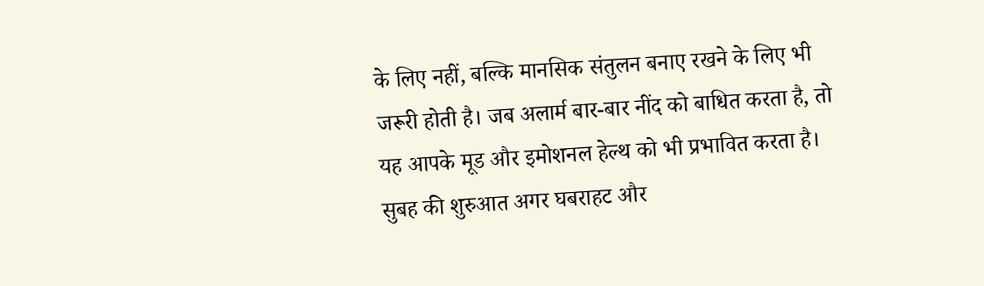के लिए नहीं, बल्कि मानसिक संतुलन बनाए रखने के लिए भी जरूरी होती है। जब अलार्म बार-बार नींद को बाधित करता है, तो यह आपके मूड और इमोशनल हेल्थ को भी प्रभावित करता है। सुबह की शुरुआत अगर घबराहट और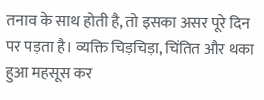तनाव के साथ होती है, तो इसका असर पूरे दिन पर पड़ता है। व्यक्ति चिड़चिड़ा, चिंतित और थका हुआ महसूस कर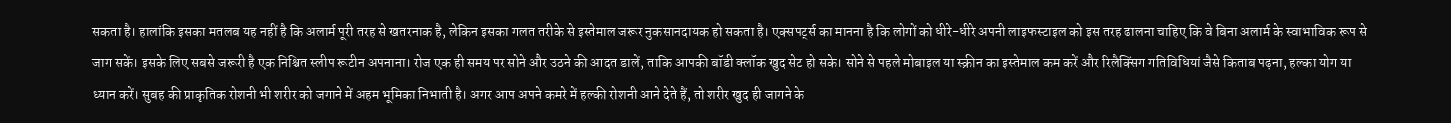सकता है। हालांकि इसका मतलब यह नहीं है कि अलार्म पूरी तरह से खतरनाक है, लेकिन इसका गलत तरीके से इस्तेमाल जरूर नुकसानदायक हो सकता है। एक्सपर्ट्स का मानना है कि लोगों को धीरे-धीरे अपनी लाइफस्टाइल को इस तरह ढालना चाहिए कि वे बिना अलार्म के स्वाभाविक रूप से जाग सकें। इसके लिए सबसे जरूरी है एक निश्चित स्लीप रूटीन अपनाना। रोज एक ही समय पर सोने और उठने की आदत डालें, ताकि आपकी बॉडी क्लॉक खुद सेट हो सके। सोने से पहले मोबाइल या स्क्रीन का इस्तेमाल कम करें और रिलैक्सिंग गतिविधियां जैसे किताब पढ़ना, हल्का योग या ध्यान करें। सुबह की प्राकृतिक रोशनी भी शरीर को जगाने में अहम भूमिका निभाती है। अगर आप अपने कमरे में हल्की रोशनी आने देते हैं, तो शरीर खुद ही जागने के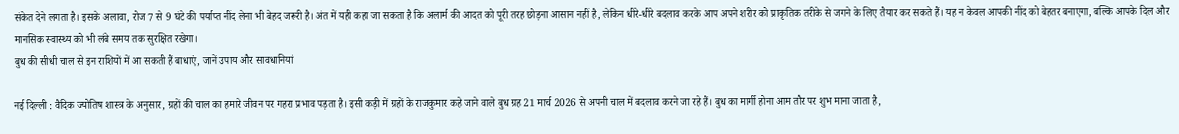संकेत देने लगता है। इसके अलावा, रोज 7 से 9 घंटे की पर्याप्त नींद लेना भी बेहद जरूरी है। अंत में यही कहा जा सकता है कि अलार्म की आदत को पूरी तरह छोड़ना आसान नहीं है, लेकिन धीरे-धीरे बदलाव करके आप अपने शरीर को प्राकृतिक तरीके से जगने के लिए तैयार कर सकते हैं। यह न केवल आपकी नींद को बेहतर बनाएगा, बल्कि आपके दिल और मानसिक स्वास्थ्य को भी लंबे समय तक सुरक्षित रखेगा।
बुध की सीधी चाल से इन राशियों में आ सकती हैं बाधाएं, जानें उपाय और सावधानियां

नई दिल्ली : वैदिक ज्योतिष शास्त्र के अनुसार, ग्रहों की चाल का हमारे जीवन पर गहरा प्रभाव पड़ता है। इसी कड़ी में ग्रहों के राजकुमार कहे जाने वाले बुध ग्रह 21 मार्च 2026 से अपनी चाल में बदलाव करने जा रहे हैं। बुध का मार्गी होना आम तौर पर शुभ माना जाता है,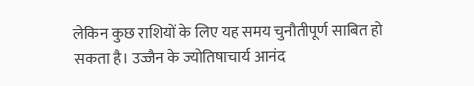लेकिन कुछ राशियों के लिए यह समय चुनौतीपूर्ण साबित हो सकता है। उज्जैन के ज्योतिषाचार्य आनंद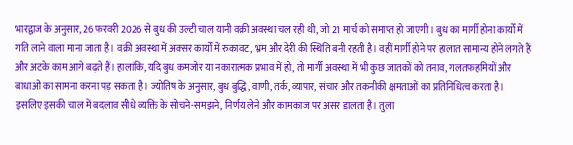भारद्वाज के अनुसार, 26 फरवरी 2026 से बुध की उल्टी चाल यानी वक्री अवस्था चल रही थी, जो 21 मार्च को समाप्त हो जाएगी। बुध का मार्गी होना कार्यों में गति लाने वाला माना जाता है। वक्री अवस्था में अक्सर कार्यों में रुकावट, भ्रम और देरी की स्थिति बनी रहती है। वहीं मार्गी होने पर हालात सामान्य होने लगते हैं और अटके काम आगे बढ़ते हैं। हालांकि, यदि बुध कमजोर या नकारात्मक प्रभाव में हो, तो मार्गी अवस्था में भी कुछ जातकों को तनाव, गलतफहमियों और बाधाओं का सामना करना पड़ सकता है। ज्योतिष के अनुसार, बुध बुद्धि, वाणी, तर्क, व्यापार, संचार और तकनीकी क्षमताओं का प्रतिनिधित्व करता है। इसलिए इसकी चाल में बदलाव सीधे व्यक्ति के सोचने-समझने, निर्णय लेने और कामकाज पर असर डालता है। तुला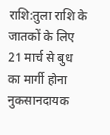राशि:तुला राशि के जातकों के लिए 21 मार्च से बुध का मार्गी होना नुकसानदायक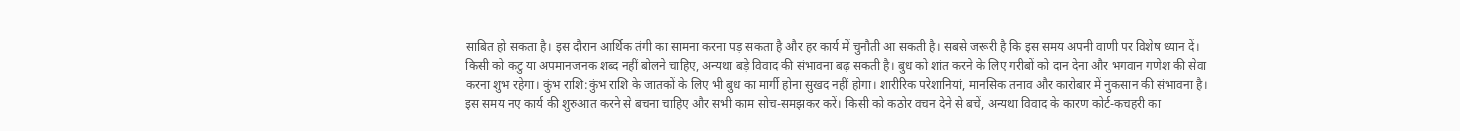साबित हो सकता है। इस दौरान आर्थिक तंगी का सामना करना पड़ सकता है और हर कार्य में चुनौती आ सकती है। सबसे जरूरी है कि इस समय अपनी वाणी पर विशेष ध्यान दें। किसी को कटु या अपमानजनक शब्द नहीं बोलने चाहिए, अन्यथा बड़े विवाद की संभावना बढ़ सकती है। बुध को शांत करने के लिए गरीबों को दान देना और भगवान गणेश की सेवा करना शुभ रहेगा। कुंभ राशि:कुंभ राशि के जातकों के लिए भी बुध का मार्गी होना सुखद नहीं होगा। शारीरिक परेशानियां, मानसिक तनाव और कारोबार में नुकसान की संभावना है। इस समय नए कार्य की शुरुआत करने से बचना चाहिए और सभी काम सोच-समझकर करें। किसी को कठोर वचन देने से बचें, अन्यथा विवाद के कारण कोर्ट-कचहरी का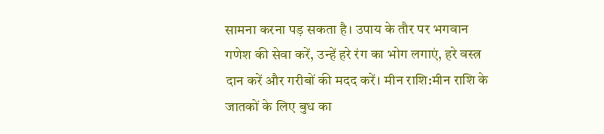सामना करना पड़ सकता है। उपाय के तौर पर भगवान गणेश की सेवा करें, उन्हें हरे रंग का भोग लगाएं, हरे वस्त्र दान करें और गरीबों की मदद करें। मीन राशि:मीन राशि के जातकों के लिए बुध का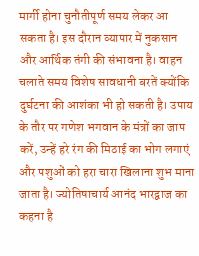मार्गी होना चुनौतीपूर्ण समय लेकर आ सकता है। इस दौरान व्यापार में नुकसान और आर्थिक तंगी की संभावना है। वाहन चलाते समय विशेष सावधानी बरतें क्योंकि दुर्घटना की आशंका भी हो सकती है। उपाय के तौर पर गणेश भगवान के मंत्रों का जाप करें, उन्हें हरे रंग की मिठाई का भोग लगाएं और पशुओं को हरा चारा खिलाना शुभ माना जाता है। ज्योतिषाचार्य आनंद भारद्वाज का कहना है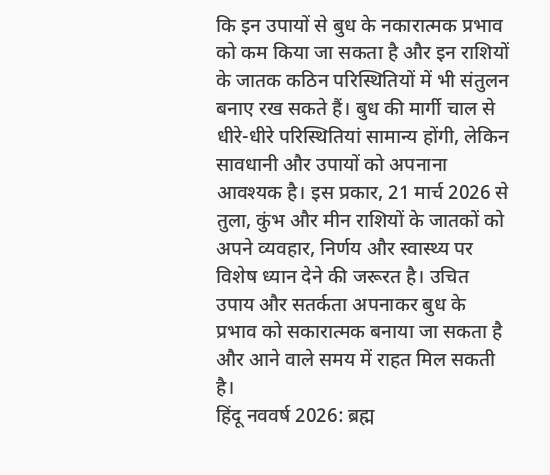कि इन उपायों से बुध के नकारात्मक प्रभाव को कम किया जा सकता है और इन राशियों के जातक कठिन परिस्थितियों में भी संतुलन बनाए रख सकते हैं। बुध की मार्गी चाल से धीरे-धीरे परिस्थितियां सामान्य होंगी, लेकिन सावधानी और उपायों को अपनाना आवश्यक है। इस प्रकार, 21 मार्च 2026 से तुला, कुंभ और मीन राशियों के जातकों को अपने व्यवहार, निर्णय और स्वास्थ्य पर विशेष ध्यान देने की जरूरत है। उचित उपाय और सतर्कता अपनाकर बुध के प्रभाव को सकारात्मक बनाया जा सकता है और आने वाले समय में राहत मिल सकती है।
हिंदू नववर्ष 2026: ब्रह्म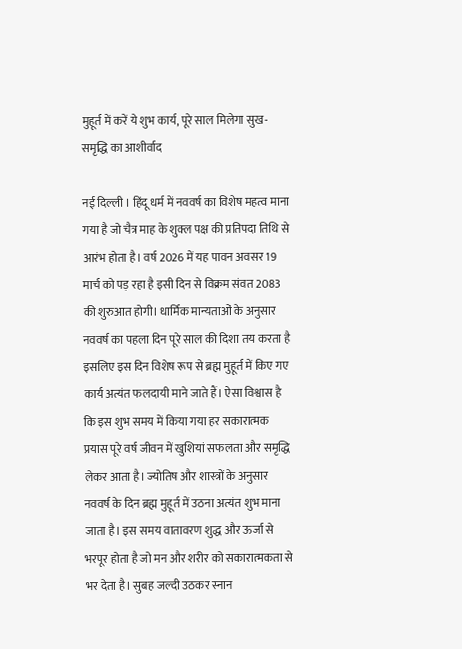मुहूर्त में करें ये शुभ कार्य, पूरे साल मिलेगा सुख-समृद्धि का आशीर्वाद

नई दिल्ली । हिंदू धर्म में नववर्ष का विशेष महत्व माना गया है जो चैत्र माह के शुक्ल पक्ष की प्रतिपदा तिथि से आरंभ होता है। वर्ष 2026 में यह पावन अवसर 19 मार्च को पड़ रहा है इसी दिन से विक्रम संवत 2083 की शुरुआत होगी। धार्मिक मान्यताओं के अनुसार नववर्ष का पहला दिन पूरे साल की दिशा तय करता है इसलिए इस दिन विशेष रूप से ब्रह्म मुहूर्त में किए गए कार्य अत्यंत फलदायी माने जाते हैं। ऐसा विश्वास है कि इस शुभ समय में किया गया हर सकारात्मक प्रयास पूरे वर्ष जीवन में खुशियां सफलता और समृद्धि लेकर आता है। ज्योतिष और शास्त्रों के अनुसार नववर्ष के दिन ब्रह्म मुहूर्त में उठना अत्यंत शुभ माना जाता है। इस समय वातावरण शुद्ध और ऊर्जा से भरपूर होता है जो मन और शरीर को सकारात्मकता से भर देता है। सुबह जल्दी उठकर स्नान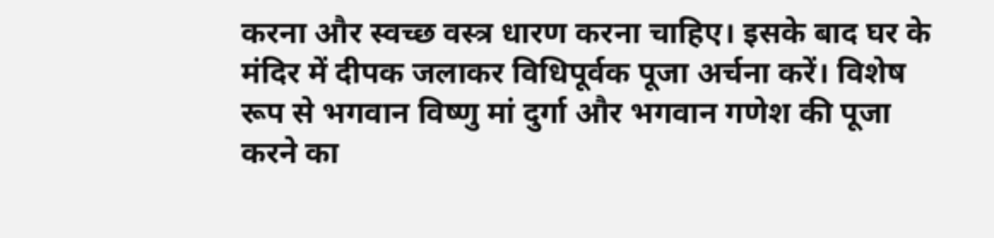करना और स्वच्छ वस्त्र धारण करना चाहिए। इसके बाद घर के मंदिर में दीपक जलाकर विधिपूर्वक पूजा अर्चना करें। विशेष रूप से भगवान विष्णु मां दुर्गा और भगवान गणेश की पूजा करने का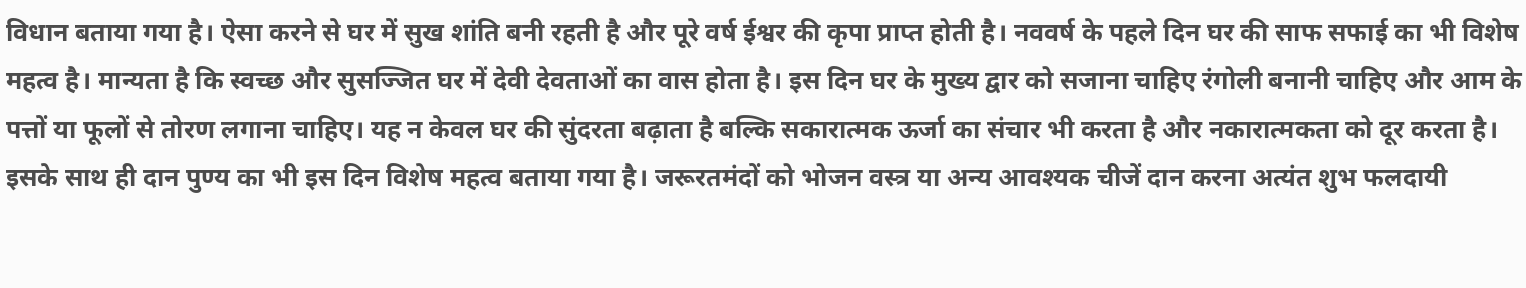विधान बताया गया है। ऐसा करने से घर में सुख शांति बनी रहती है और पूरे वर्ष ईश्वर की कृपा प्राप्त होती है। नववर्ष के पहले दिन घर की साफ सफाई का भी विशेष महत्व है। मान्यता है कि स्वच्छ और सुसज्जित घर में देवी देवताओं का वास होता है। इस दिन घर के मुख्य द्वार को सजाना चाहिए रंगोली बनानी चाहिए और आम के पत्तों या फूलों से तोरण लगाना चाहिए। यह न केवल घर की सुंदरता बढ़ाता है बल्कि सकारात्मक ऊर्जा का संचार भी करता है और नकारात्मकता को दूर करता है। इसके साथ ही दान पुण्य का भी इस दिन विशेष महत्व बताया गया है। जरूरतमंदों को भोजन वस्त्र या अन्य आवश्यक चीजें दान करना अत्यंत शुभ फलदायी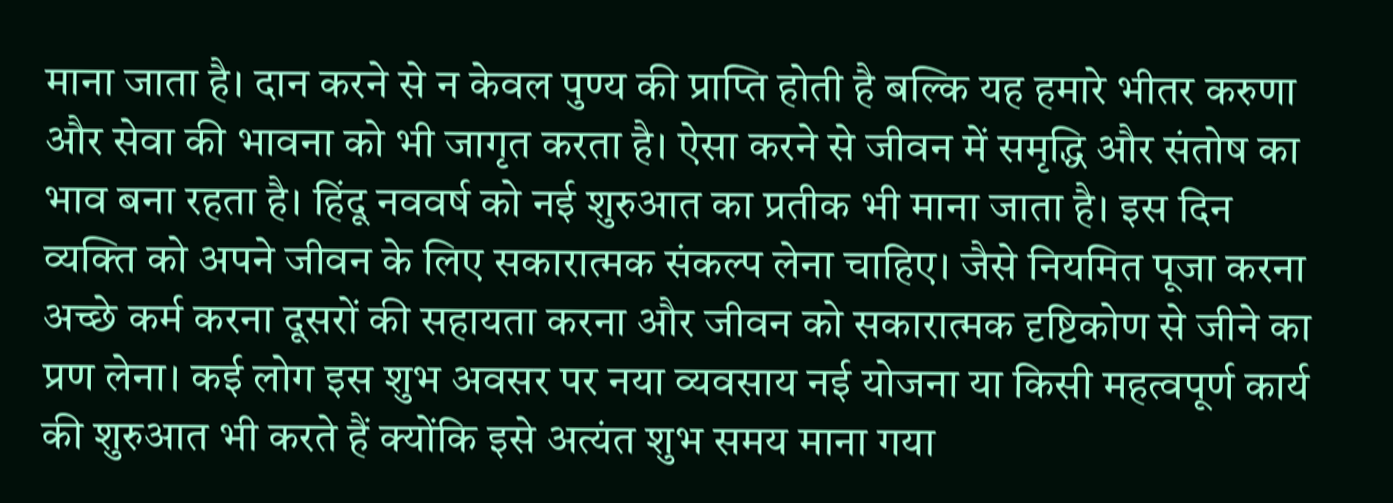माना जाता है। दान करने से न केवल पुण्य की प्राप्ति होती है बल्कि यह हमारे भीतर करुणा और सेवा की भावना को भी जागृत करता है। ऐसा करने से जीवन में समृद्धि और संतोष का भाव बना रहता है। हिंदू नववर्ष को नई शुरुआत का प्रतीक भी माना जाता है। इस दिन व्यक्ति को अपने जीवन के लिए सकारात्मक संकल्प लेना चाहिए। जैसे नियमित पूजा करना अच्छे कर्म करना दूसरों की सहायता करना और जीवन को सकारात्मक दृष्टिकोण से जीने का प्रण लेना। कई लोग इस शुभ अवसर पर नया व्यवसाय नई योजना या किसी महत्वपूर्ण कार्य की शुरुआत भी करते हैं क्योंकि इसे अत्यंत शुभ समय माना गया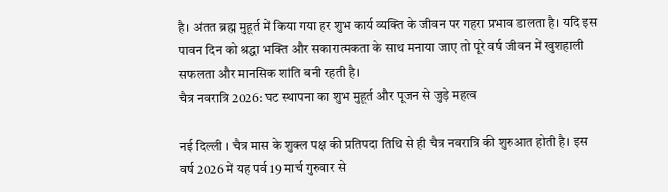है। अंतत ब्रह्म मुहूर्त में किया गया हर शुभ कार्य व्यक्ति के जीवन पर गहरा प्रभाव डालता है। यदि इस पावन दिन को श्रद्धा भक्ति और सकारात्मकता के साथ मनाया जाए तो पूरे वर्ष जीवन में खुशहाली सफलता और मानसिक शांति बनी रहती है।
चैत्र नवरात्रि 2026: घट स्थापना का शुभ मुहूर्त और पूजन से जुड़े महत्व

नई दिल्ली । चैत्र मास के शुक्ल पक्ष की प्रतिपदा तिथि से ही चैत्र नवरात्रि की शुरुआत होती है। इस वर्ष 2026 में यह पर्व 19 मार्च गुरुवार से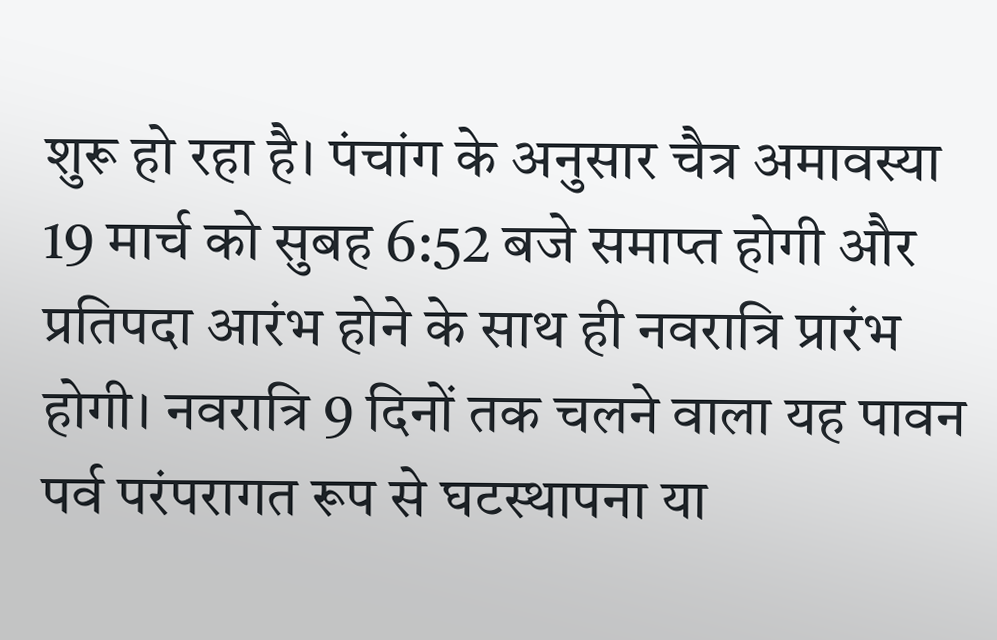शुरू हो रहा है। पंचांग के अनुसार चैत्र अमावस्या 19 मार्च को सुबह 6:52 बजे समाप्त होगी और प्रतिपदा आरंभ होने के साथ ही नवरात्रि प्रारंभ होगी। नवरात्रि 9 दिनों तक चलने वाला यह पावन पर्व परंपरागत रूप से घटस्थापना या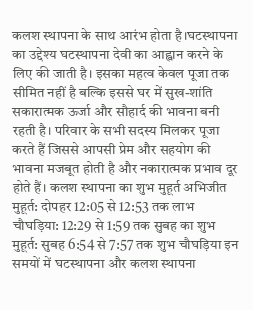कलश स्थापना के साथ आरंभ होता है।घटस्थापना का उद्देश्य घटस्थापना देवी का आह्वान करने के लिए की जाती है। इसका महत्व केवल पूजा तक सीमित नहीं है बल्कि इससे घर में सुख-शांति सकारात्मक ऊर्जा और सौहार्द की भावना बनी रहती है। परिवार के सभी सदस्य मिलकर पूजा करते हैं जिससे आपसी प्रेम और सहयोग की भावना मजबूत होती है और नकारात्मक प्रभाव दूर होते हैं। कलश स्थापना का शुभ मुहूर्त अभिजीत मुहूर्त: दोपहर 12:05 से 12:53 तक लाभ चौघड़िया: 12:29 से 1:59 तक सुबह का शुभ मुहूर्त: सुबह 6:54 से 7:57 तक शुभ चौघड़िया इन समयों में घटस्थापना और कलश स्थापना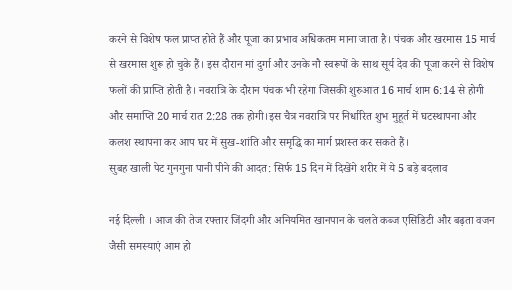करने से विशेष फल प्राप्त होते हैं और पूजा का प्रभाव अधिकतम माना जाता है। पंचक और खरमास 15 मार्च से खरमास शुरू हो चुके हैं। इस दौरान मां दुर्गा और उनके नौ स्वरूपों के साथ सूर्य देव की पूजा करने से विशेष फलों की प्राप्ति होती है। नवरात्रि के दौरान पंचक भी रहेगा जिसकी शुरुआत 16 मार्च शाम 6:14 से होगी और समाप्ति 20 मार्च रात 2:28 तक होगी।इस चैत्र नवरात्रि पर निर्धारित शुभ मुहूर्त में घटस्थापना और कलश स्थापना कर आप घर में सुख-शांति और समृद्धि का मार्ग प्रशस्त कर सकते हैं।
सुबह खाली पेट गुनगुना पानी पीने की आदत: सिर्फ 15 दिन में दिखेंगे शरीर में ये 5 बड़े बदलाव

नई दिल्ली । आज की तेज रफ्तार जिंदगी और अनियमित खानपान के चलते कब्ज एसिडिटी और बढ़ता वजन जैसी समस्याएं आम हो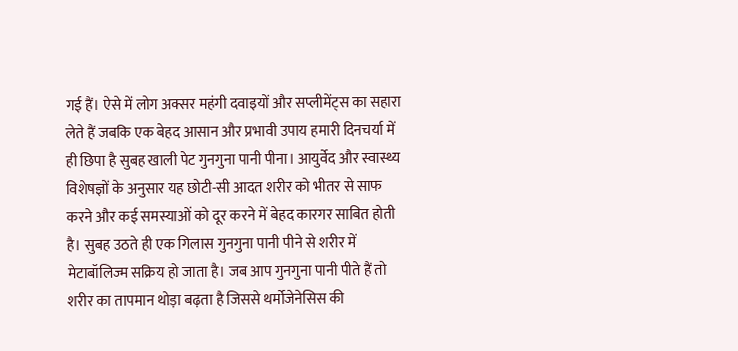गई हैं। ऐसे में लोग अक्सर महंगी दवाइयों और सप्लीमेंट्स का सहारा लेते हैं जबकि एक बेहद आसान और प्रभावी उपाय हमारी दिनचर्या में ही छिपा है सुबह खाली पेट गुनगुना पानी पीना। आयुर्वेद और स्वास्थ्य विशेषज्ञों के अनुसार यह छोटी-सी आदत शरीर को भीतर से साफ करने और कई समस्याओं को दूर करने में बेहद कारगर साबित होती है। सुबह उठते ही एक गिलास गुनगुना पानी पीने से शरीर में मेटाबॉलिज्म सक्रिय हो जाता है। जब आप गुनगुना पानी पीते हैं तो शरीर का तापमान थोड़ा बढ़ता है जिससे थर्मोजेनेसिस की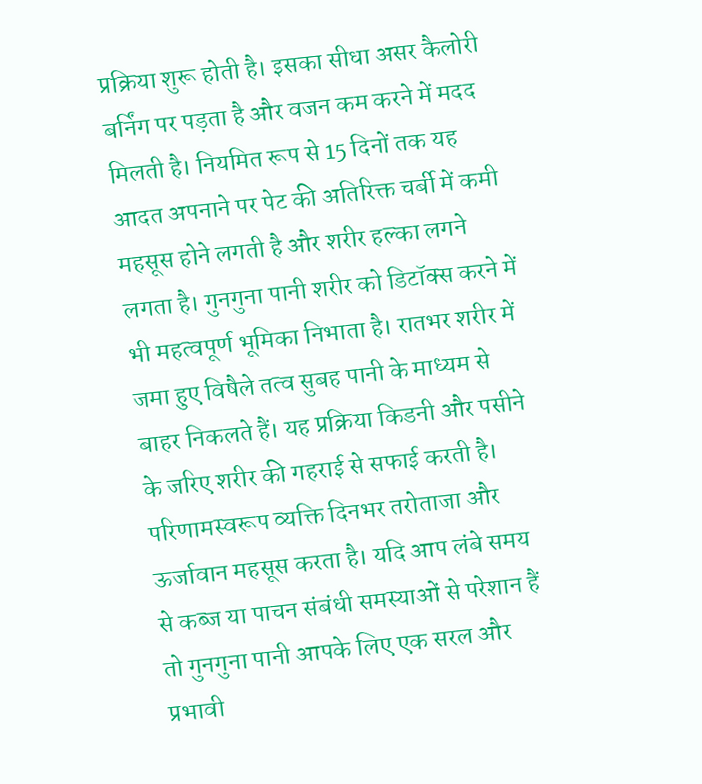प्रक्रिया शुरू होती है। इसका सीधा असर कैलोरी बर्निंग पर पड़ता है और वजन कम करने में मदद मिलती है। नियमित रूप से 15 दिनों तक यह आदत अपनाने पर पेट की अतिरिक्त चर्बी में कमी महसूस होने लगती है और शरीर हल्का लगने लगता है। गुनगुना पानी शरीर को डिटॉक्स करने में भी महत्वपूर्ण भूमिका निभाता है। रातभर शरीर में जमा हुए विषैले तत्व सुबह पानी के माध्यम से बाहर निकलते हैं। यह प्रक्रिया किडनी और पसीने के जरिए शरीर की गहराई से सफाई करती है। परिणामस्वरूप व्यक्ति दिनभर तरोताजा और ऊर्जावान महसूस करता है। यदि आप लंबे समय से कब्ज या पाचन संबंधी समस्याओं से परेशान हैं तो गुनगुना पानी आपके लिए एक सरल और प्रभावी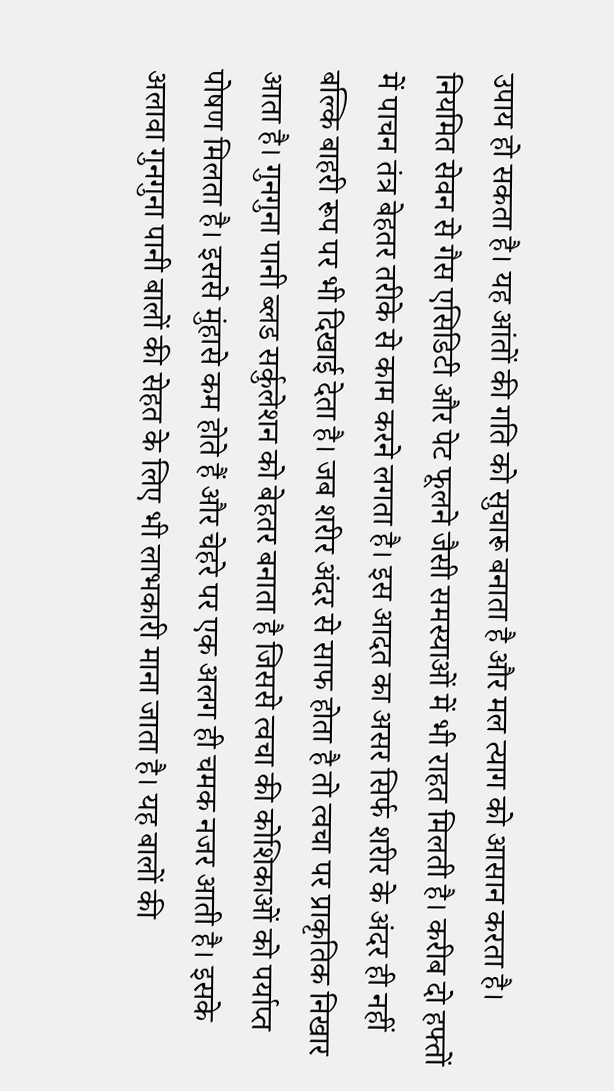उपाय हो सकता है। यह आंतों की गति को सुचारू बनाता है और मल त्याग को आसान करता है। नियमित सेवन से गैस एसिडिटी और पेट फूलने जैसी समस्याओं में भी राहत मिलती है। करीब दो हफ्तों में पाचन तंत्र बेहतर तरीके से काम करने लगता है। इस आदत का असर सिर्फ शरीर के अंदर ही नहीं बल्कि बाहरी रूप पर भी दिखाई देता है। जब शरीर अंदर से साफ होता है तो त्वचा पर प्राकृतिक निखार आता है। गुनगुना पानी ब्लड सर्कुलेशन को बेहतर बनाता है जिससे त्वचा की कोशिकाओं को पर्याप्त पोषण मिलता है। इससे मुंहासे कम होते हैं और चेहरे पर एक अलग ही चमक नजर आती है। इसके अलावा गुनगुना पानी बालों की सेहत के लिए भी लाभकारी माना जाता है। यह बालों की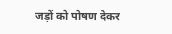जड़ों को पोषण देकर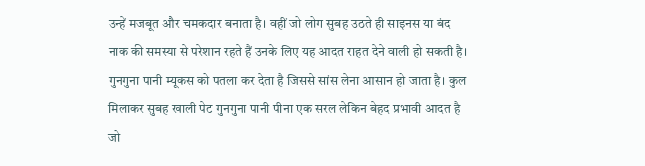उन्हें मजबूत और चमकदार बनाता है। वहीं जो लोग सुबह उठते ही साइनस या बंद नाक की समस्या से परेशान रहते हैं उनके लिए यह आदत राहत देने वाली हो सकती है। गुनगुना पानी म्यूकस को पतला कर देता है जिससे सांस लेना आसान हो जाता है। कुल मिलाकर सुबह खाली पेट गुनगुना पानी पीना एक सरल लेकिन बेहद प्रभावी आदत है जो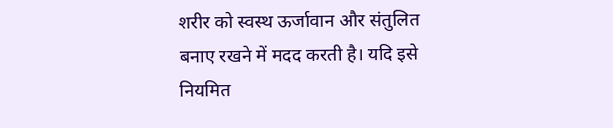शरीर को स्वस्थ ऊर्जावान और संतुलित बनाए रखने में मदद करती है। यदि इसे नियमित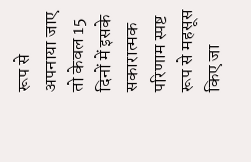रूप से अपनाया जाए तो केवल 15 दिनों में इसके सकारात्मक परिणाम स्पष्ट रूप से महसूस किए जा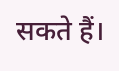सकते हैं।